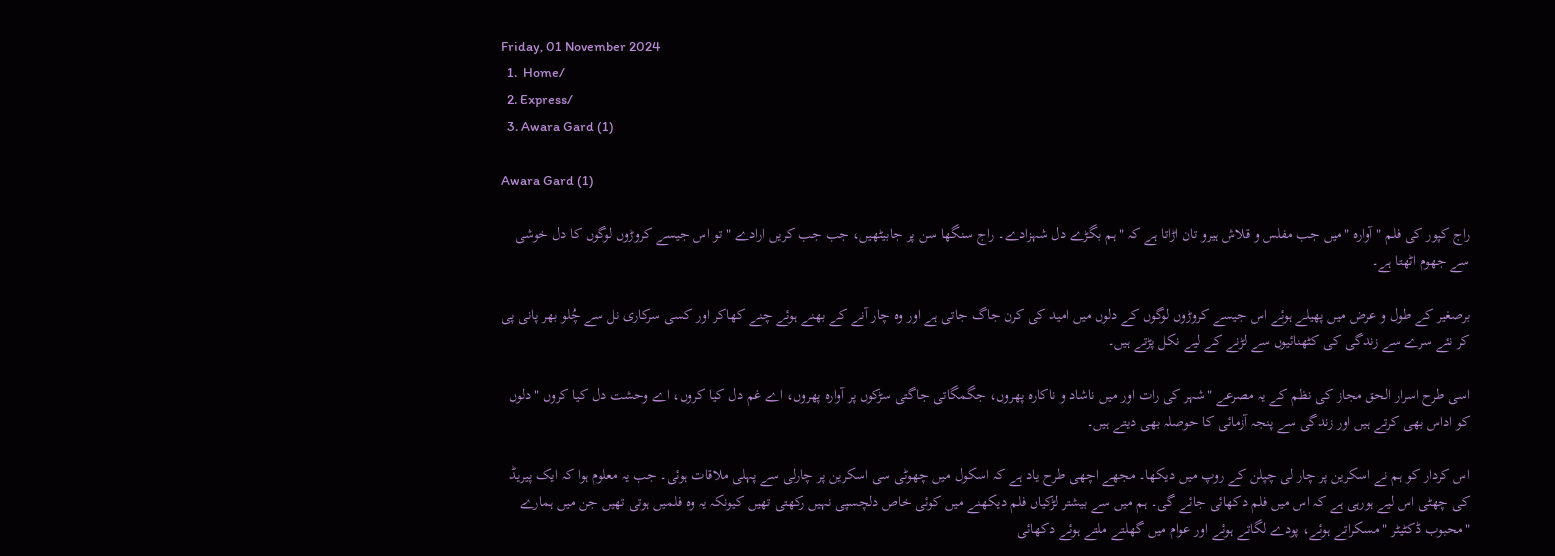Friday, 01 November 2024
  1.  Home/
  2. Express/
  3. Awara Gard (1)

Awara Gard (1)

راج کپور کی فلم "آوارہ "میں جب مفلس و قلاش ہیرو تان اڑاتا ہے کہ "ہم بگڑے دل شہزادے۔ راج سنگھا سن پر جابیٹھیں، جب جب کریں ارادے "تو اس جیسے کروڑوں لوگوں کا دل خوشی سے جھوم اٹھتا ہے۔

برصغیر کے طول و عرض میں پھیلے ہوئے اس جیسے کروڑوں لوگوں کے دلوں میں امید کی کرن جاگ جاتی ہے اور وہ چار آنے کے بھنے ہوئے چنے کھاکر اور کسی سرکاری نل سے چُلو بھر پانی پی کر نئے سرے سے زندگی کی کٹھنائیوں سے لڑنے کے لیے نکل پڑتے ہیں۔

اسی طرح اسرار الحق مجاز کی نظم کے یہ مصرعے "شہر کی رات اور میں ناشاد و ناکارہ پھروں، جگمگاتی جاگتی سڑکوں پر آوارہ پھروں، اے غم دل کیا کروں، اے وحشت دل کیا کروں "دلوں کو اداس بھی کرتے ہیں اور زندگی سے پنجہ آزمائی کا حوصلہ بھی دیتے ہیں۔

اس کردار کو ہم نے اسکرین پر چار لی چپلن کے روپ میں دیکھا۔ مجھے اچھی طرح یاد ہے کہ اسکول میں چھوٹی سی اسکرین پر چارلی سے پہلی ملاقات ہوئی۔ جب یہ معلوم ہوا کہ ایک پیریڈ کی چھٹی اس لیے ہورہی ہے کہ اس میں فلم دکھائی جائے گی۔ ہم میں سے بیشتر لڑکیاں فلم دیکھنے میں کوئی خاص دلچسپی نہیں رکھتی تھیں کیونکہ یہ وہ فلمیں ہوتی تھیں جن میں ہمارے "محبوب ڈکٹیٹر "مسکراتے ہوئے، پودے لگاتے ہوئے اور عوام میں گھلتے ملتے ہوئے دکھائی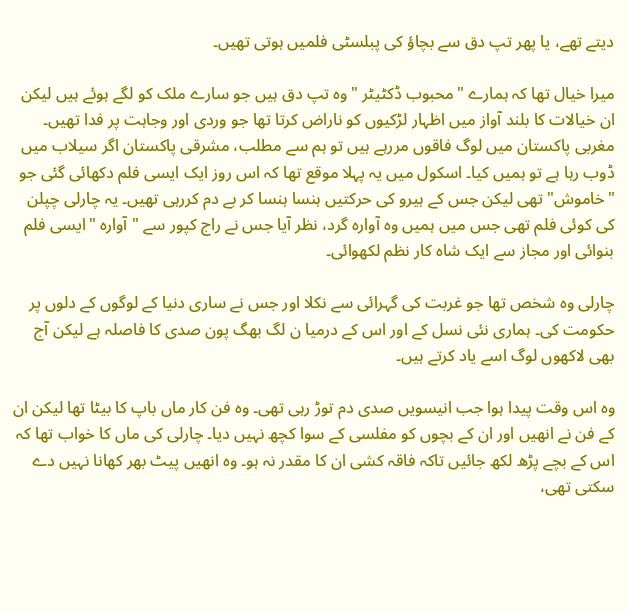دیتے تھے، یا پھر تپ دق سے بچاؤ کی پبلسٹی فلمیں ہوتی تھیں۔

میرا خیال تھا کہ ہمارے "محبوب ڈکٹیٹر "وہ تپ دق ہیں جو سارے ملک کو لگے ہوئے ہیں لیکن ان خیالات کا بلند آواز میں اظہار لڑکیوں کو ناراض کرتا تھا جو وردی اور وجاہت پر فدا تھیں۔ مغربی پاکستان میں لوگ فاقوں مررہے ہیں تو ہم سے مطلب، مشرقی پاکستان اگر سیلاب میں ڈوب رہا ہے تو ہمیں کیا۔ اسکول میں یہ پہلا موقع تھا کہ اس روز ایک ایسی فلم دکھائی گئی جو "خاموش"تھی لیکن جس کے ہیرو کی حرکتیں ہنسا ہنسا کر بے دم کررہی تھیں۔ یہ چارلی چپلن کی کوئی فلم تھی جس میں ہمیں وہ آوارہ گرد، نظر آیا جس نے راج کپور سے "آوارہ "ایسی فلم بنوائی اور مجاز سے ایک شاہ کار نظم لکھوائی۔

چارلی وہ شخص تھا جو غربت کی گہرائی سے نکلا اور جس نے ساری دنیا کے لوگوں کے دلوں پر حکومت کی۔ ہماری نئی نسل کے اور اس کے درمیا ن لگ بھگ پون صدی کا فاصلہ ہے لیکن آج بھی لاکھوں لوگ اسے یاد کرتے ہیں۔

وہ اس وقت پیدا ہوا جب انیسویں صدی دم توڑ رہی تھی۔ وہ فن کار ماں باپ کا بیٹا تھا لیکن ان کے فن نے انھیں اور ان کے بچوں کو مفلسی کے سوا کچھ نہیں دیا۔ چارلی کی ماں کا خواب تھا کہ اس کے بچے پڑھ لکھ جائیں تاکہ فاقہ کشی ان کا مقدر نہ ہو۔ وہ انھیں پیٹ بھر کھانا نہیں دے سکتی تھی،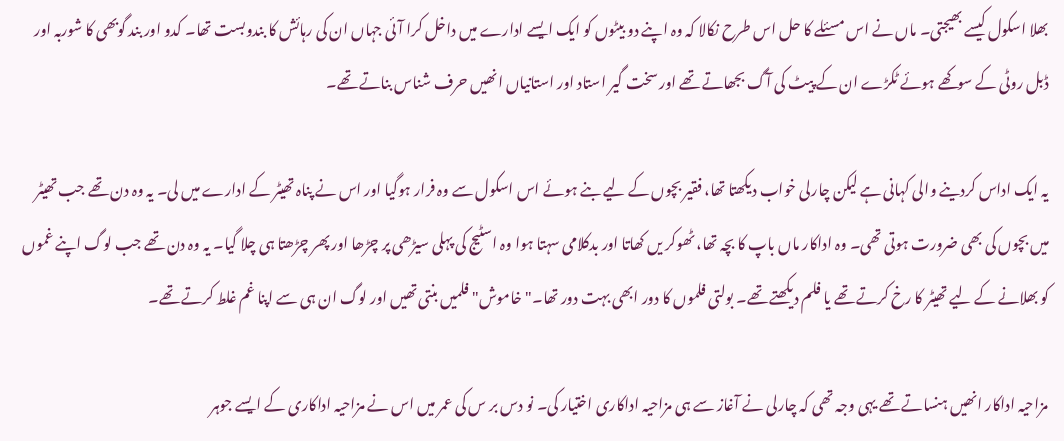بھلا اسکول کیسے بھیجتی۔ ماں نے اس مسئلے کا حل اس طرح نکالا کہ وہ اپنے دو بیٹوں کو ایک ایسے ادارے میں داخل کرا آئی جہاں ان کی رہائش کا بندوبست تھا۔ کدو اور بند گوبھی کا شوربہ اور ڈبل روٹی کے سوکھے ہوئے ٹکڑے ان کے پیٹ کی آگ بجھاتے تھے اور سخت گیر استاد اور استانیاں انھیں حرف شناس بناتے تھے۔

یہ ایک اداس کردینے والی کہانی ہے لیکن چارلی خواب دیکھتا تھا، فقیر بچوں کے لیے بنے ہوئے اس اسکول سے وہ فرار ہوگیا اور اس نے پناہ تھیٹر کے ادارے میں لی۔ یہ وہ دن تھے جب تھیٹر میں بچوں کی بھی ضرورت ہوتی تھی۔ وہ اداکار ماں باپ کا بچہ تھا، ٹھوکر یں کھاتا اور بدکلامی سہتا ہوا وہ اسٹیج کی پہلی سیڑھی پر چڑھا اور پھر چڑھتا ہی چلا گیا۔ یہ وہ دن تھے جب لوگ اپنے غموں کو بھلانے کے لیے تھیٹر کا رخ کرتے تھے یا فلم دیکھتے تھے۔ بولتی فلموں کا دور ابھی بہت دور تھا۔"خاموش" فلمیں بنتی تھیں اور لوگ ان ہی سے اپنا غم غلط کرتے تھے۔

مزاحیہ اداکار انھیں ہنساتے تھے یہی وجہ تھی کہ چارلی نے آغاز سے ہی مزاحیہ اداکاری اختیار کی۔ نو دس بر س کی عمر میں اس نے مزاحیہ اداکاری کے ایسے جوہر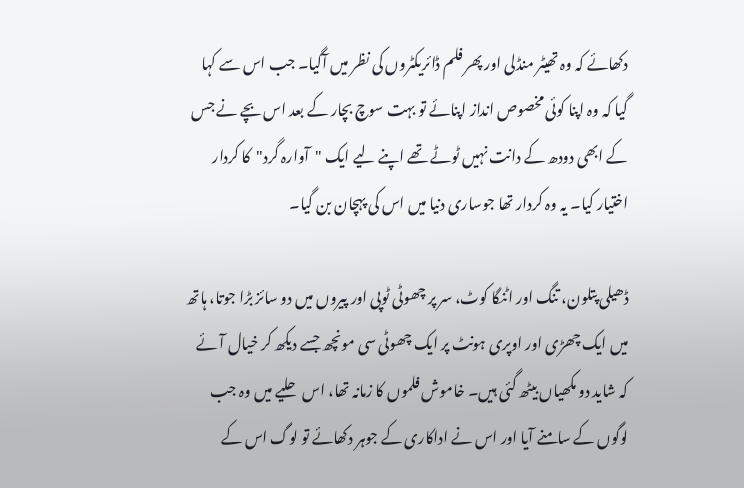دکھائے کہ وہ تھیٹر منڈلی اور پھر فلم ڈائریکٹروں کی نظر میں آگیا۔ جب اس سے کہا گیا کہ وہ اپنا کوئی مخصوص انداز اپنائے تو بہت سوچ بچار کے بعد اس بچے نے جس کے ابھی دودھ کے دانت نہیں ٹوٹے تھے اپنے لیے ایک "آوارہ گرد"کا کردار اختیار کیا۔ یہ وہ کردار تھا جوساری دنیا میں اس کی پہچان بن گیا۔

ڈھیلی پتلون، تنگ اور اٹنگا کوٹ، سر پر چھوٹی ٹوپی اور پیروں میں دو سائز بڑا جوتا، ہاتھ میں ایک چھڑی اور اوپری ہونٹ پر ایک چھوٹی سی مونچھ جسے دیکھ کر خیال آئے کہ شاید دو مکھیاں بیٹھ گئی ہیں۔ خاموش فلموں کا زمانہ تھا، اس حلیے میں وہ جب لوگوں کے سامنے آیا اور اس نے اداکاری کے جوہر دکھائے تو لوگ اس کے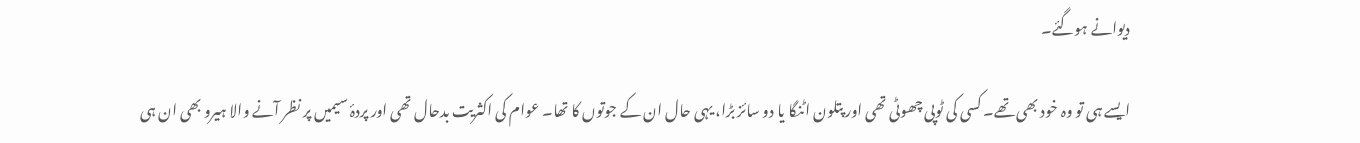دیوانے ہوگئے۔

ایسے ہی تو وہ خود بھی تھے۔ کسی کی ٹوپی چھوٹی تھی اور پتلون اٹنگا یا دو سائز بڑا، یہی حال ان کے جوتوں کا تھا۔ عوام کی اکثریت بدحال تھی اور پردۂ سیمیں پر نظر آنے والا ہیرو بھی ان ہی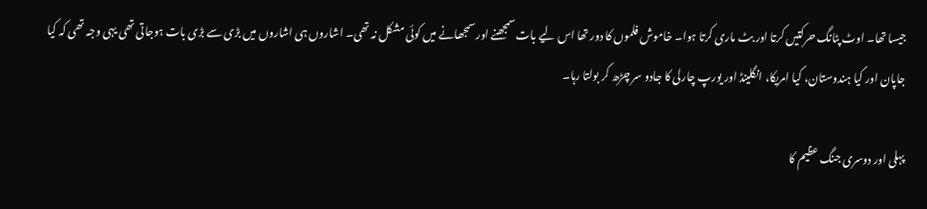جیسا تھا۔ اوٹ پٹانگ حرکتیں کرتا اور بٹ ماری کرتا ہوا۔ خاموش فلموں کا دور تھا اس لیے بات سمجھنے اور سمجھانے میں کوئی مشکل نہ تھی۔ اشاروں ہی اشاروں میں بڑی سے بڑی بات ہوجاتی تھی یہی وجہ تھی کہ کیا جاپان اور کیا ہندوستان، کیا امریکا، انگلینڈ اور یورپ چارلی کا جادو سر چڑھ کر بولتا رہا۔

پہلی اور دوسری جنگ عظیم کا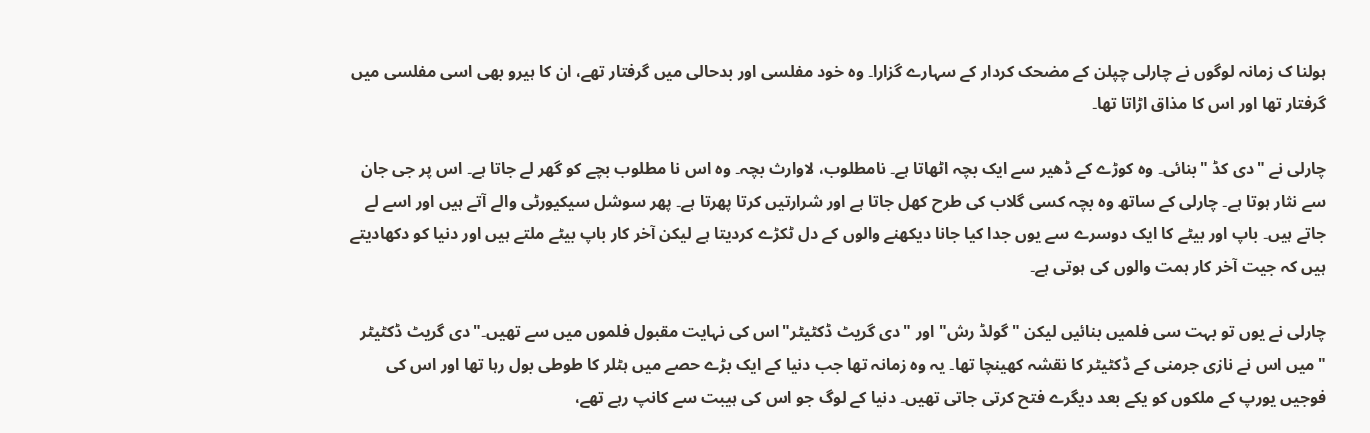ہولنا ک زمانہ لوگوں نے چارلی چپلن کے مضحک کردار کے سہارے گزارا۔ وہ خود مفلسی اور بدحالی میں گرفتار تھے، ان کا ہیرو بھی اسی مفلسی میں گرفتار تھا اور اس کا مذاق اڑاتا تھا۔

چارلی نے "دی کڈ "بنائی۔ وہ کوڑے کے ڈھیر سے ایک بچہ اٹھاتا ہے۔ نامطلوب، لاوارث بچہ۔ وہ اس نا مطلوب بچے کو گھر لے جاتا ہے۔ اس پر جی جان سے نثار ہوتا ہے۔ چارلی کے ساتھ وہ بچہ کسی گلاب کی طرح کھل جاتا ہے اور شرارتیں کرتا پھرتا ہے۔ پھر سوشل سیکیورٹی والے آتے ہیں اور اسے لے جاتے ہیں۔ باپ اور بیٹے کا ایک دوسرے سے یوں جدا کیا جانا دیکھنے والوں کے دل ٹکڑے کردیتا ہے لیکن آخر کار باپ بیٹے ملتے ہیں اور دنیا کو دکھادیتے ہیں کہ جیت آخر کار ہمت والوں کی ہوتی ہے۔

چارلی نے یوں تو بہت سی فلمیں بنائیں لیکن "گولڈ رش"اور "دی گریٹ ڈکٹیٹر"اس کی نہایت مقبول فلموں میں سے تھیں۔"دی گریٹ ڈکٹیٹر "میں اس نے نازی جرمنی کے ڈکٹیٹر کا نقشہ کھینچا تھا۔ یہ وہ زمانہ تھا جب دنیا کے ایک بڑے حصے میں ہٹلر کا طوطی بول رہا تھا اور اس کی فوجیں یورپ کے ملکوں کو یکے بعد دیگرے فتح کرتی جاتی تھیں۔ دنیا کے لوگ جو اس کی ہیبت سے کانپ رہے تھے،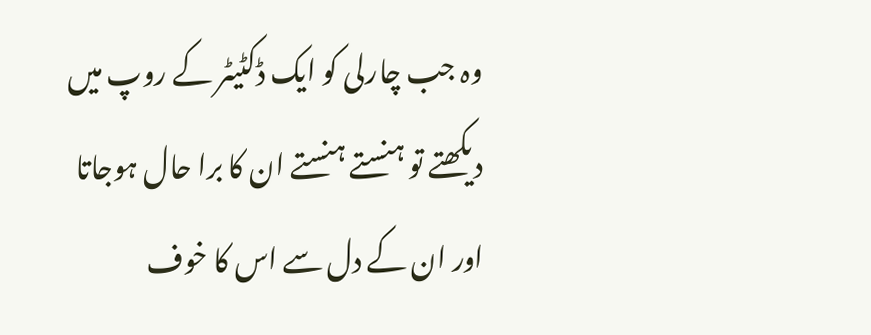وہ جب چارلی کو ایک ڈکٹیٹر کے روپ میں دیکھتے تو ہنستے ہنستے ان کا برا حال ہوجاتا اور ان کے دل سے اس کا خوف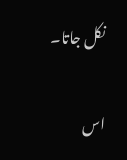نکل جاتا۔

اس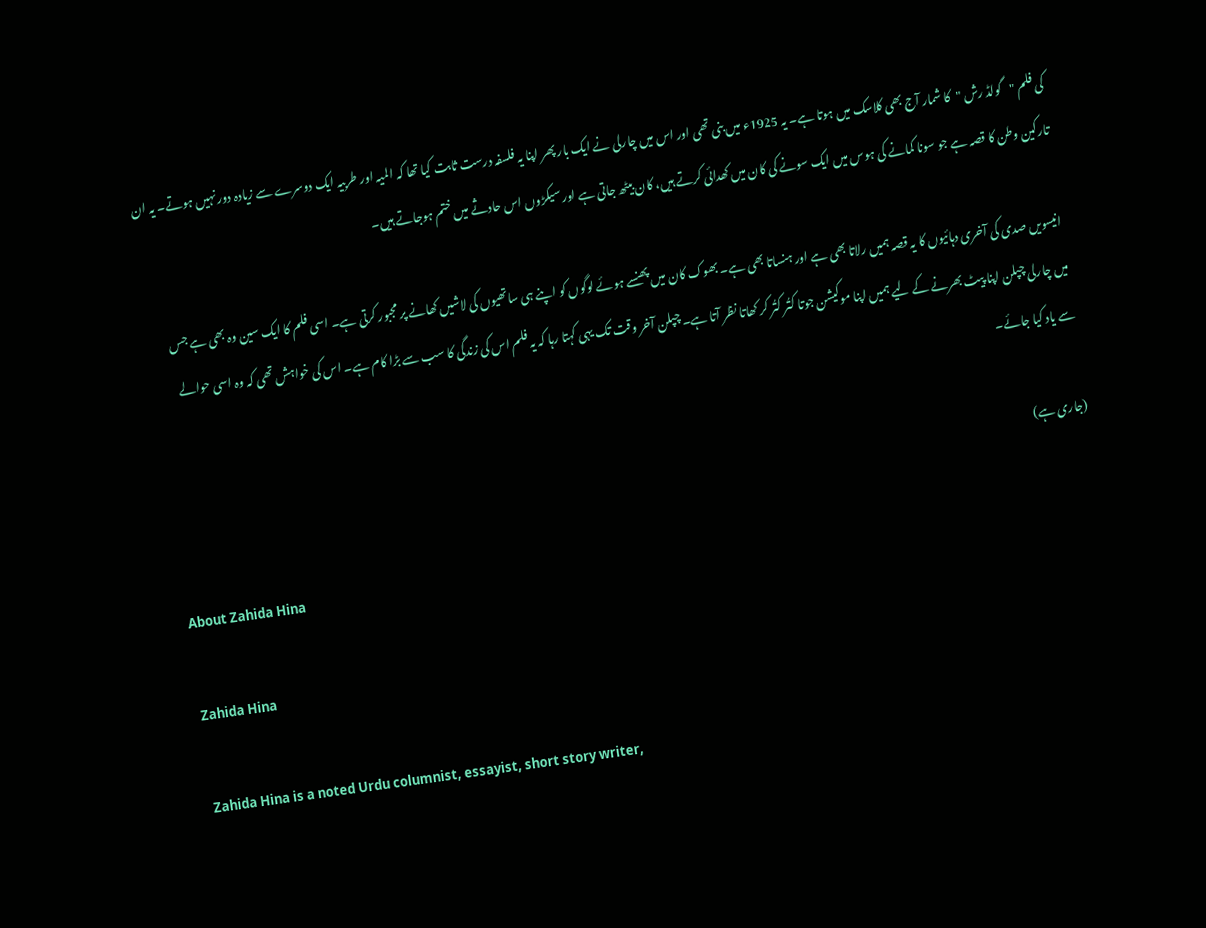کی فلم "گولڈ رش "کا شمار آج بھی کلاسک میں ہوتا ہے۔ یہ 1925ء میں بنی تھی اور اس میں چارلی نے ایک بار پھر اپنا یہ فلسفہ درست ثابت کیا تھا کہ المیہ اور طربیہ ایک دوسرے سے زیادہ دور نہیں ہوتے۔ یہ ان تارکین وطن کا قصہ ہے جو سونا کمانے کی ہوس میں ایک سونے کی کان میں کھدائی کرتے ہیں، کان بیٹھ جاتی ہے اور سیکڑوں اس حادثے میں ختم ہوجاتے ہیں۔

انیسویں صدی کی آخری دہائیوں کا یہ قصہ ہمیں رلاتا بھی ہے اور ہنساتا بھی ہے۔ بھوک کان میں پھنسے ہوئے لوگوں کو اپنے ہی ساتھیوں کی لاشیں کھانے پر مجبور کرتی ہے۔ اسی فلم کا ایک سین وہ بھی ہے جس میں چارلی چپلن اپنا پیٹ بھرنے کے لیے ہمیں اپنا موکیشن جوتا کتُر کتُر کر کھاتا نظر آتا ہے۔ چپلن آخر وقت تک یہی کہتا رہا کہ یہ فلم اس کی زندگی کا سب سے بڑا کام ہے۔ اس کی خواہش تھی کہ وہ اسی حوالے سے یاد کیا جائے۔

(جاری ہے)

About Zahida Hina

Zahida Hina

Zahida Hina is a noted Urdu columnist, essayist, short story writer,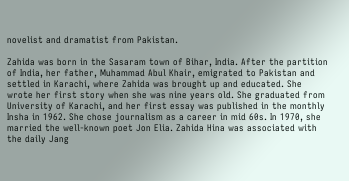novelist and dramatist from Pakistan.

Zahida was born in the Sasaram town of Bihar, India. After the partition of India, her father, Muhammad Abul Khair, emigrated to Pakistan and settled in Karachi, where Zahida was brought up and educated. She wrote her first story when she was nine years old. She graduated from University of Karachi, and her first essay was published in the monthly Insha in 1962. She chose journalism as a career in mid 60s. In 1970, she married the well-known poet Jon Elia. Zahida Hina was associated with the daily Jang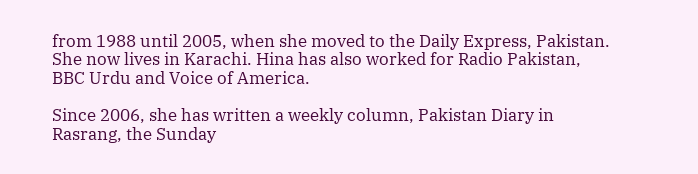from 1988 until 2005, when she moved to the Daily Express, Pakistan. She now lives in Karachi. Hina has also worked for Radio Pakistan, BBC Urdu and Voice of America.

Since 2006, she has written a weekly column, Pakistan Diary in Rasrang, the Sunday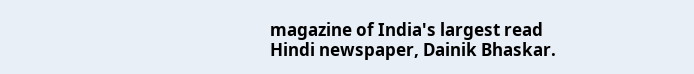magazine of India's largest read Hindi newspaper, Dainik Bhaskar.